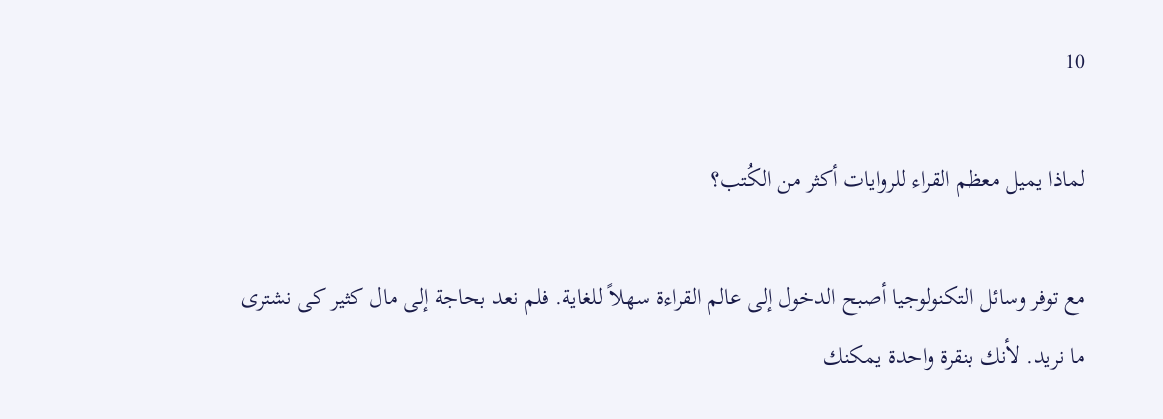10

لماذا يميل معظم القراء للروايات أكثر من الكُتب؟

مع توفر وسائل التكنولوجيا أصبح الدخول إلى عالم القراءة سهلاً للغاية. فلم نعد بحاجة إلى مال كثير كى نشترى ما نريد. لأنك بنقرة واحدة يمكنك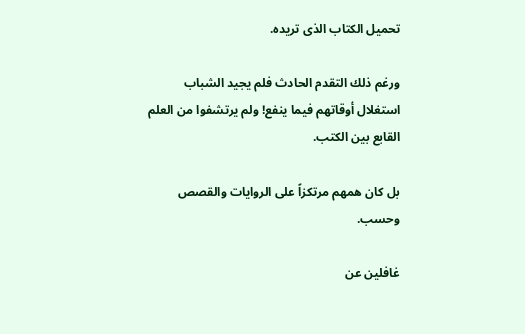تحميل الكتاب الذى تريده.

ورغم ذلك التقدم الحادث فلم يجيد الشباب استغلال أوقاتهم فيما ينفع! ولم يرتشفوا من العلم القابع بين الكتب.

بل كان همهم مرتكزاً على الروايات والقصص وحسب.

غافلين عن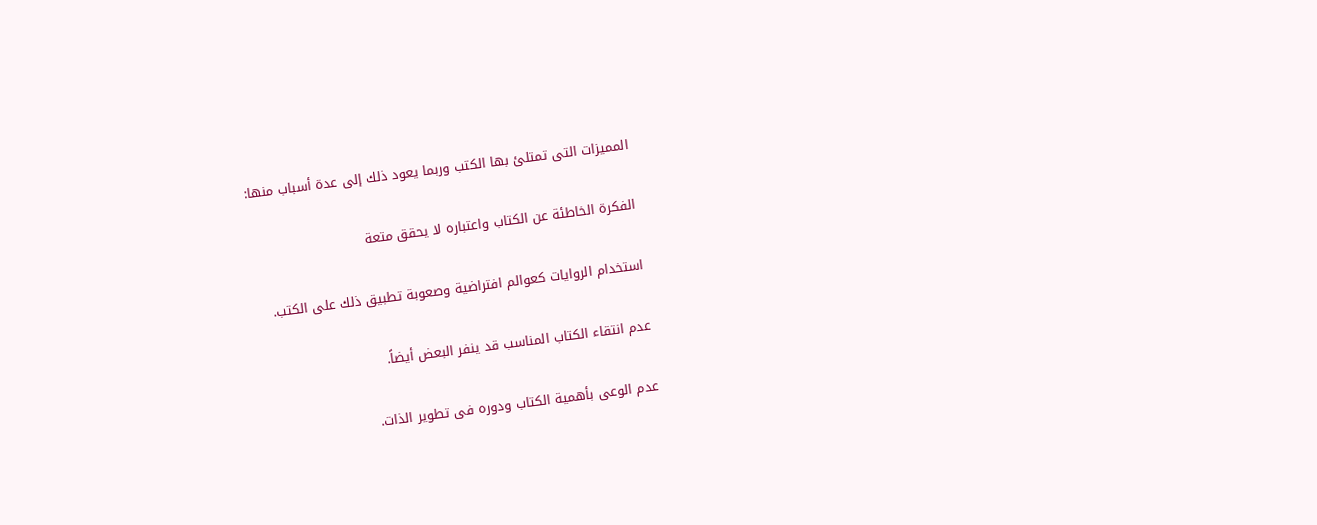المميزات التى تمتلئ بها الكتب وربما يعود ذلك إلى عدة أسباب منها:

الفكرة الخاطئة عن الكتاب واعتباره لا يحقق متعة

استخدام الروايات كعوالم افتراضية وصعوبة تطبيق ذلك على الكتب.

عدم انتقاء الكتاب المناسب قد ينفر البعض أيضاً.

عدم الوعى بأهمية الكتاب ودوره فى تطوير الذات.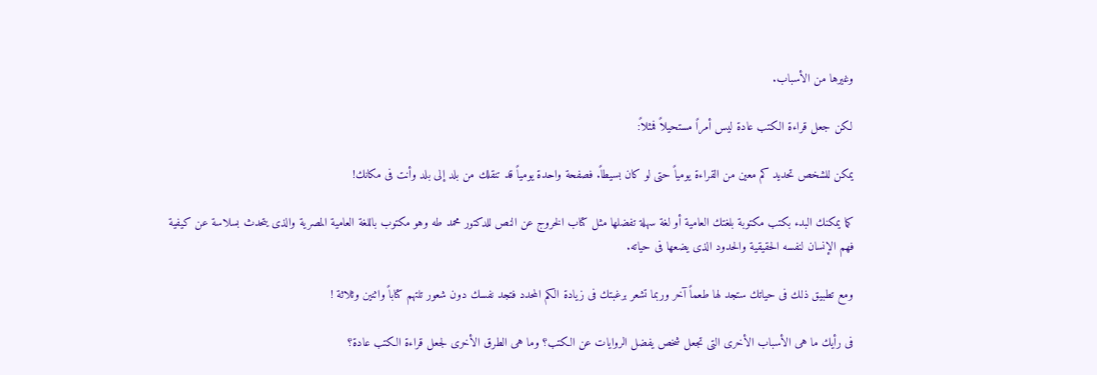وغيرها من الأسباب.

لكن جعل قراءة الكتب عادة ليس أمراً مستحيلاً فمثلاً:

يمكن للشخص تحديد كم معين من القراءة يومياً حتى لو كان بسيطاً. فصفحة واحدة يومياً قد تنقلك من بلد إلى بلد وأنت فى مكانك!

كما يمكنك البدء بكتب مكتوبة بلغتك العامية أو لغة سهلة تفضلها مثل كتاب الخروج عن النص للدكتور محمد طه وهو مكتوب باللغة العامية المصرية والذى يتحدث بسلاسة عن كيفية فهم الإنسان لنفسه الحقيقية والحدود الذى يضعها فى حياته.

ومع تطبيق ذلك فى حياتك ستجد لها طعماً آخر وربما تشعر برغبتك فى زيادة الكم المحدد فتجد نفسك دون شعور تلتهم كتاباً واثنين وثلاثة !

فى رأيك ما هى الأسباب الأخرى التى تجعل شخص يفضل الروايات عن الكتب؟ وما هى الطرق الأخرى لجعل قراءة الكتب عادة؟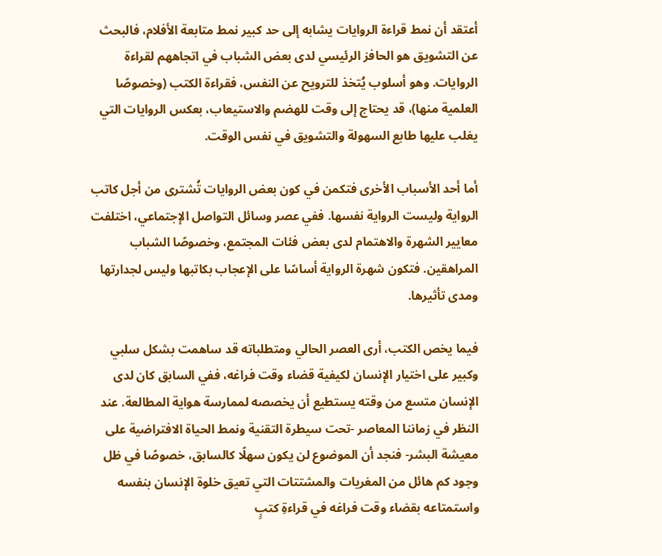أعتقد أن نمط قراءة الروايات يشابه إلى حد كبير نمط متابعة الأفلام، فالبحث عن التشويق هو الحافز الرئيسي لدى بعض الشباب في اتجاههم لقراءة الروايات. وهو أسلوب يُتخذ للترويح عن النفس، فقراءة الكتب (وخصوصًا العلمية منها)، قد يحتاج إلى وقت للهضم والاستيعاب، بعكس الروايات التي يغلب عليها طابع السهولة والتشويق في نفس الوقت.

أما أحد الأسباب الأخرى فتكمن في كون بعض الروايات تُشترى من أجل كاتب الرواية وليست الرواية نفسها. ففي عصر وسائل التواصل الإجتماعي، اختلفت معايير الشهرة والاهتمام لدى بعض فئات المجتمع، وخصوصًا الشباب المراهقين. فتكون شهرة الرواية أساسًا على الإعجاب بكاتبها وليس لجدارتها ومدى تأثيرها.

فيما يخص الكتب، أرى العصر الحالي ومتطلباته قد ساهمت بشكل سلبي وكبير على اختيار الإنسان لكيفية قضاء وقت فراغه، ففي السابق كان لدى الإنسان متسع من وقته يستطيع أن يخصصه لممارسة هواية المطالعة. عند النظر في زماننا المعاصر -تحت سيطرة التقنية ونمط الحياة الافتراضية على معيشة البشر- فنجد أن الموضوع لن يكون سهلًا كالسابق، خصوصًا في ظل وجود كم هائل من المغريات والمشتتات التي تعيق خلوة الإنسان بنفسه واستمتاعه بقضاء وقت فراغه في قراءةِ كتبٍ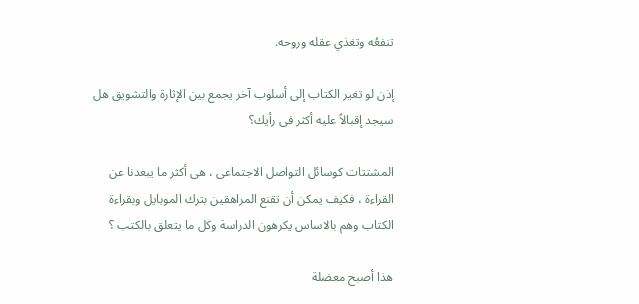تنفعُه وتغذي عقله وروحه.

إذن لو تغير الكتاب إلى أسلوب آخر يجمع بين الإثارة والتشويق هل سيجد إقبالاً عليه أكثر فى رأيك؟

المشتتات كوسائل التواصل الاجتماعى ، هى أكثر ما يبعدنا عن القراءة ، فكيف يمكن أن تقنع المراهقين بترك الموبايل وبقراءة الكتاب وهم بالاساس يكرهون الدراسة وكل ما يتعلق بالكتب ؟

هذا أصبح معضلة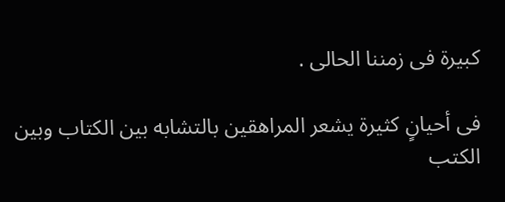كبيرة فى زمننا الحالى .

فى أحيانٍ كثيرة يشعر المراهقين بالتشابه بين الكتاب وبين الكتب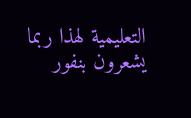التعليمية لهذا ربما يشعرون بنفور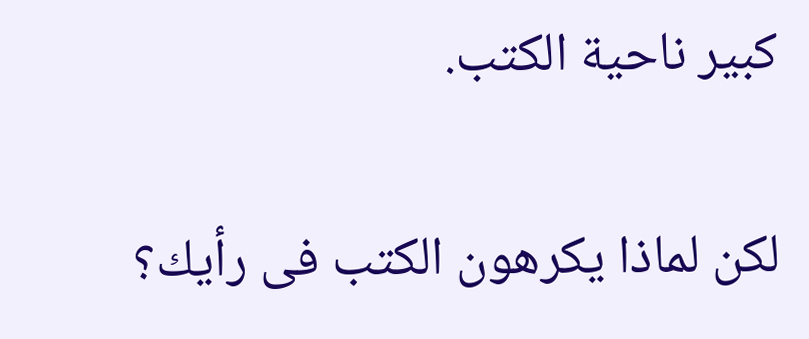كبير ناحية الكتب.

لكن لماذا يكرهون الكتب فى رأيك؟